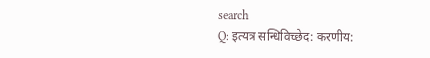search
Q: इत्यत्र सन्धिविच्छेद: करणीय: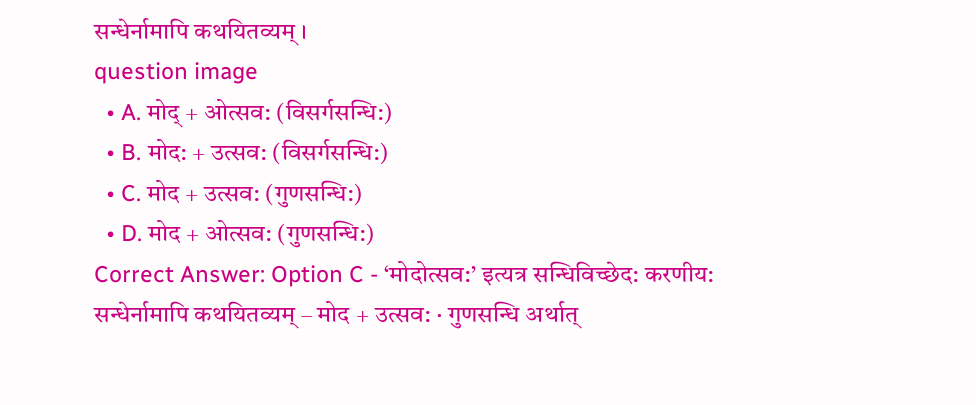सन्धेर्नामापि कथयितव्यम् ।
question image
  • A. मोद् + ओत्सव: (विसर्गसन्धि:)
  • B. मोद: + उत्सव: (विसर्गसन्धि:)
  • C. मोद + उत्सव: (गुणसन्धि:)
  • D. मोद + ओत्सव: (गुणसन्धि:)
Correct Answer: Option C - ‘मोदोत्सव:’ इत्यत्र सन्धिविच्छेद: करणीय: सन्धेर्नामापि कथयितव्यम् – मोद + उत्सव: · गुणसन्धि अर्थात्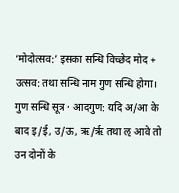‘मोदोत्सव:’ इसका सन्धि विच्छेद मोद + उत्सव: तथा सन्धि नाम गुण सन्धि होगा। गुण सन्धि सूत्र · आदगुण: यदि अ/आ के बाद इ/ई, उ/ऊ, ऋ/ऋृ तथा ऌ आवे तो उन दोनों के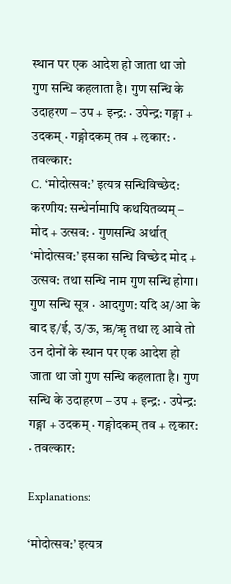स्थान पर एक आदेश हो जाता था जो गुण सन्धि कहलाता है। गुण सन्धि के उदाहरण – उप + इन्द्र: · उपेन्द्र: गङ्गा + उदकम् · गङ्गोदकम् तव + ऌकार: · तवल्कार:
C. ‘मोदोत्सव:’ इत्यत्र सन्धिविच्छेद: करणीय: सन्धेर्नामापि कथयितव्यम् – मोद + उत्सव: · गुणसन्धि अर्थात् ‘मोदोत्सव:’ इसका सन्धि विच्छेद मोद + उत्सव: तथा सन्धि नाम गुण सन्धि होगा। गुण सन्धि सूत्र · आदगुण: यदि अ/आ के बाद इ/ई, उ/ऊ, ऋ/ऋृ तथा ऌ आवे तो उन दोनों के स्थान पर एक आदेश हो जाता था जो गुण सन्धि कहलाता है। गुण सन्धि के उदाहरण – उप + इन्द्र: · उपेन्द्र: गङ्गा + उदकम् · गङ्गोदकम् तव + ऌकार: · तवल्कार:

Explanations:

‘मोदोत्सव:’ इत्यत्र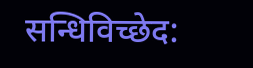सन्धिविच्छेद: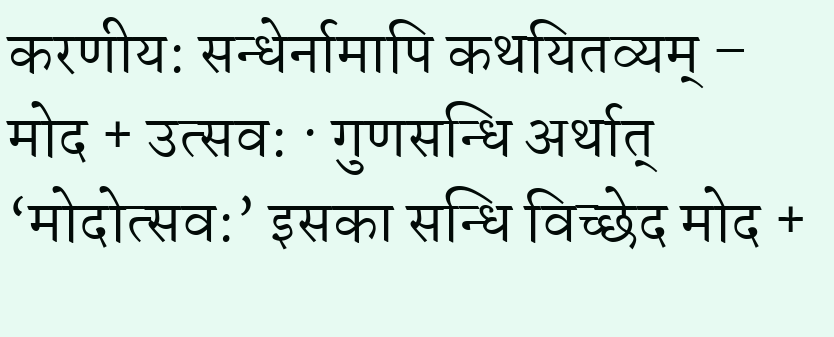करणीय: सन्धेर्नामापि कथयितव्यम् – मोद + उत्सव: · गुणसन्धि अर्थात् ‘मोदोत्सव:’ इसका सन्धि विच्छेद मोद +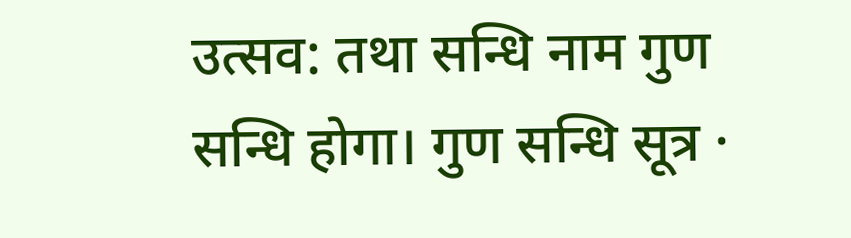उत्सव: तथा सन्धि नाम गुण सन्धि होगा। गुण सन्धि सूत्र ·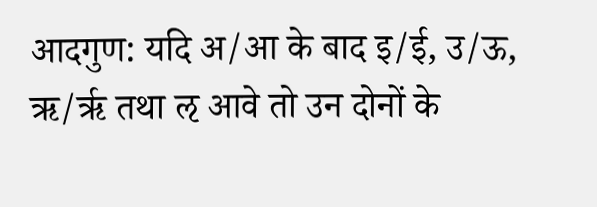आदगुण: यदि अ/आ के बाद इ/ई, उ/ऊ, ऋ/ऋृ तथा ऌ आवे तो उन दोनों के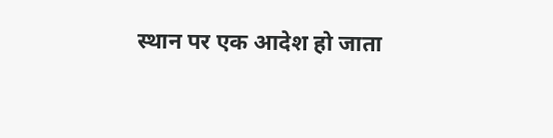स्थान पर एक आदेश हो जाता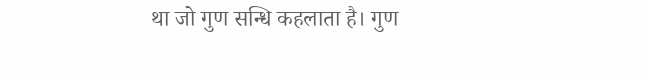था जो गुण सन्धि कहलाता है। गुण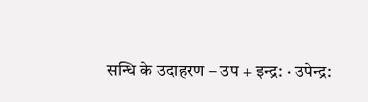सन्धि के उदाहरण – उप + इन्द्र: · उपेन्द्र: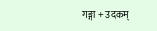गङ्गा + उदकम्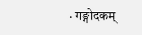· गङ्गोदकम्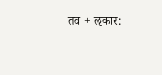तव + ऌकार: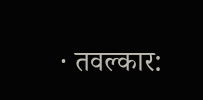· तवल्कार: